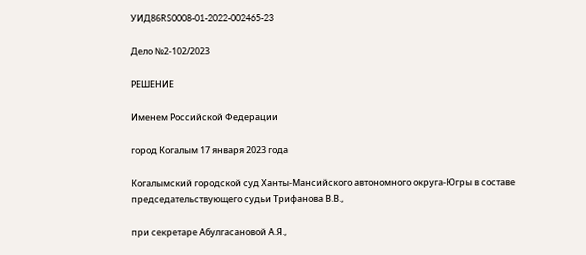УИД86RS0008-01-2022-002465-23

Дело №2-102/2023

РЕШЕНИЕ

Именем Российской Федерации

город Когалым 17 января 2023 года

Когалымский городской суд Ханты-Мансийского автономного округа-Югры в составе председательствующего судьи Трифанова В.В.,

при секретаре Абулгасановой А.Я.,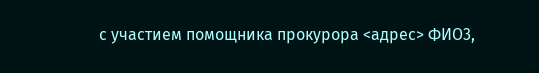с участием помощника прокурора <адрес> ФИО3,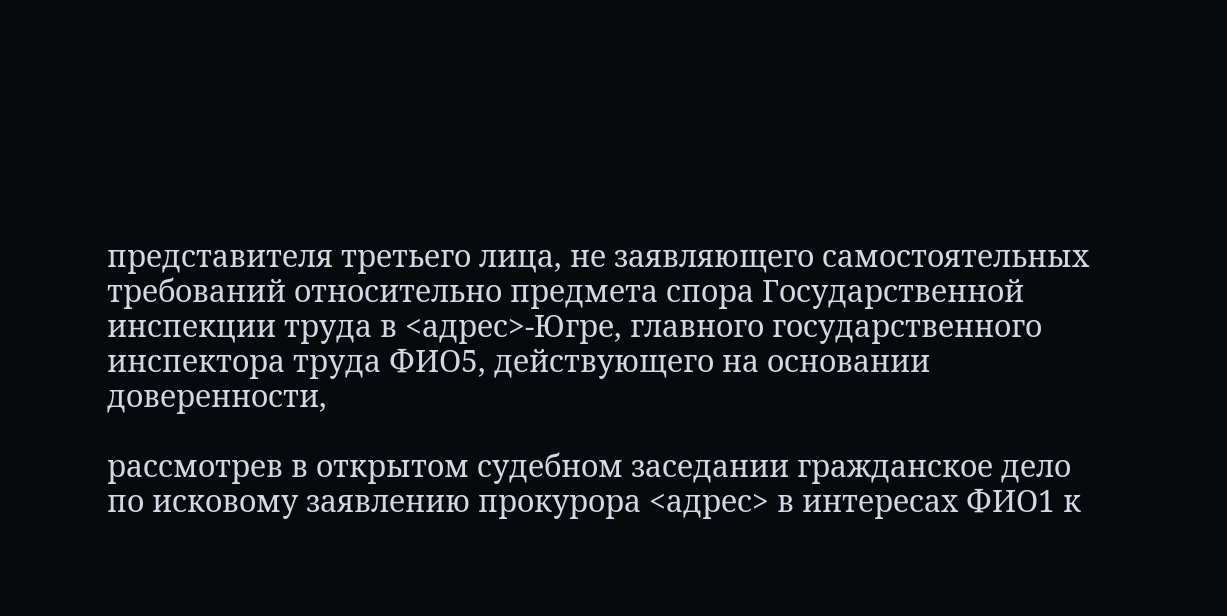представителя третьего лица, не заявляющего самостоятельных требований относительно предмета спора Государственной инспекции труда в <адрес>-Югре, главного государственного инспектора труда ФИО5, действующего на основании доверенности,

рассмотрев в открытом судебном заседании гражданское дело по исковому заявлению прокурора <адрес> в интересах ФИО1 к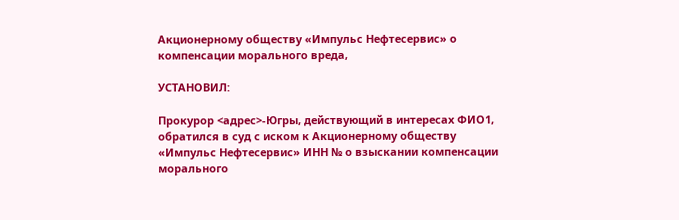Акционерному обществу «Импульс Нефтесервис» о компенсации морального вреда,

УСТАНОВИЛ:

Прокурор <адрес>-Югры, действующий в интересах ФИО1, обратился в суд с иском к Акционерному обществу «Импульс Нефтесервис» ИНН № о взыскании компенсации морального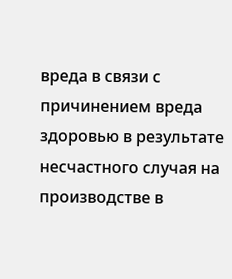вреда в связи с причинением вреда здоровью в результате несчастного случая на производстве в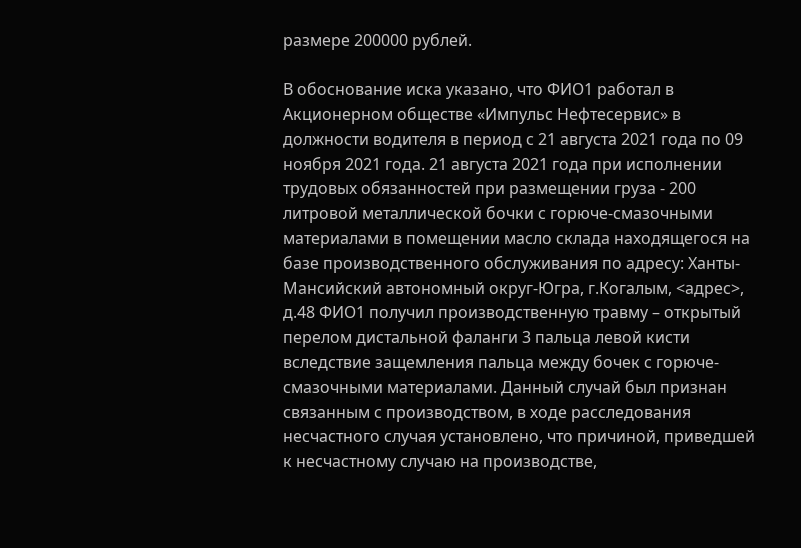размере 200000 рублей.

В обоснование иска указано, что ФИО1 работал в Акционерном обществе «Импульс Нефтесервис» в должности водителя в период с 21 августа 2021 года по 09 ноября 2021 года. 21 августа 2021 года при исполнении трудовых обязанностей при размещении груза - 200 литровой металлической бочки с горюче-смазочными материалами в помещении масло склада находящегося на базе производственного обслуживания по адресу: Ханты-Мансийский автономный округ-Югра, г.Когалым, <адрес>, д.48 ФИО1 получил производственную травму – открытый перелом дистальной фаланги 3 пальца левой кисти вследствие защемления пальца между бочек с горюче-смазочными материалами. Данный случай был признан связанным с производством, в ходе расследования несчастного случая установлено, что причиной, приведшей к несчастному случаю на производстве,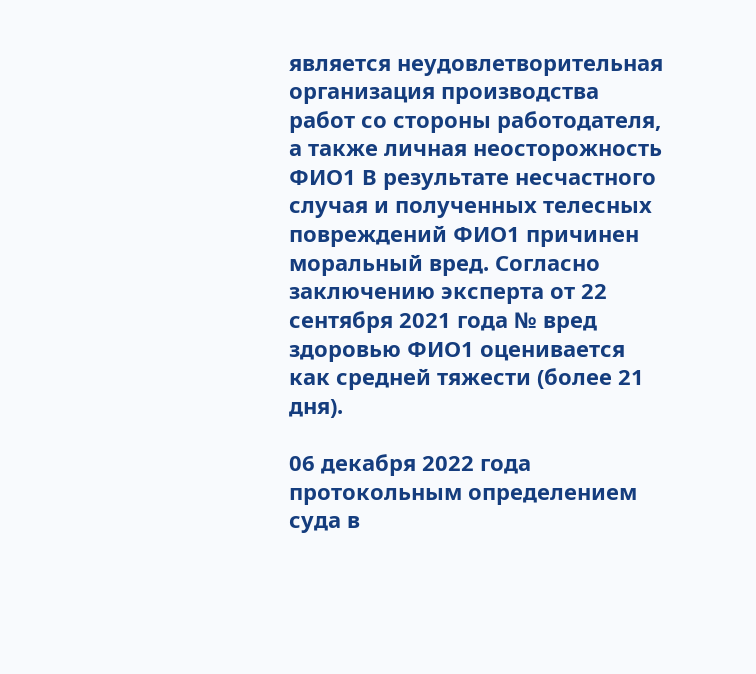является неудовлетворительная организация производства работ со стороны работодателя, а также личная неосторожность ФИО1 В результате несчастного случая и полученных телесных повреждений ФИО1 причинен моральный вред. Согласно заключению эксперта от 22 сентября 2021 года № вред здоровью ФИО1 оценивается как средней тяжести (более 21 дня).

06 декабря 2022 года протокольным определением суда в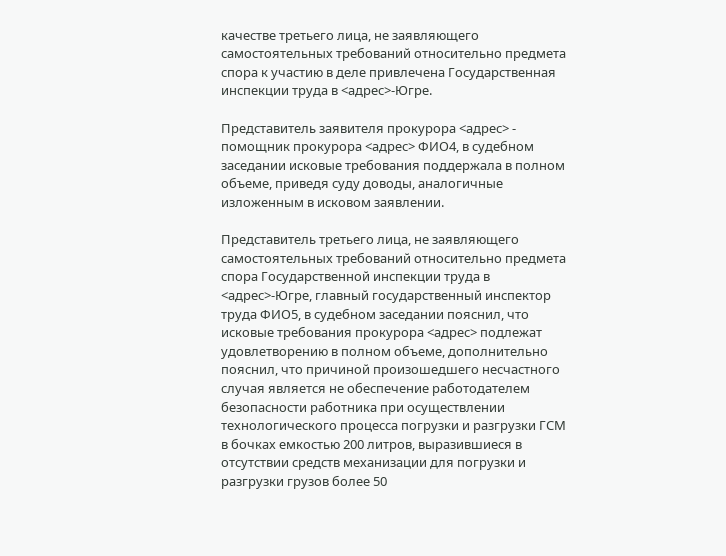качестве третьего лица, не заявляющего самостоятельных требований относительно предмета спора к участию в деле привлечена Государственная инспекции труда в <адрес>-Югре.

Представитель заявителя прокурора <адрес> - помощник прокурора <адрес> ФИО4, в судебном заседании исковые требования поддержала в полном объеме, приведя суду доводы, аналогичные изложенным в исковом заявлении.

Представитель третьего лица, не заявляющего самостоятельных требований относительно предмета спора Государственной инспекции труда в <адрес>-Югре, главный государственный инспектор труда ФИО5, в судебном заседании пояснил, что исковые требования прокурора <адрес> подлежат удовлетворению в полном объеме, дополнительно пояснил, что причиной произошедшего несчастного случая является не обеспечение работодателем безопасности работника при осуществлении технологического процесса погрузки и разгрузки ГСМ в бочках емкостью 200 литров, выразившиеся в отсутствии средств механизации для погрузки и разгрузки грузов более 50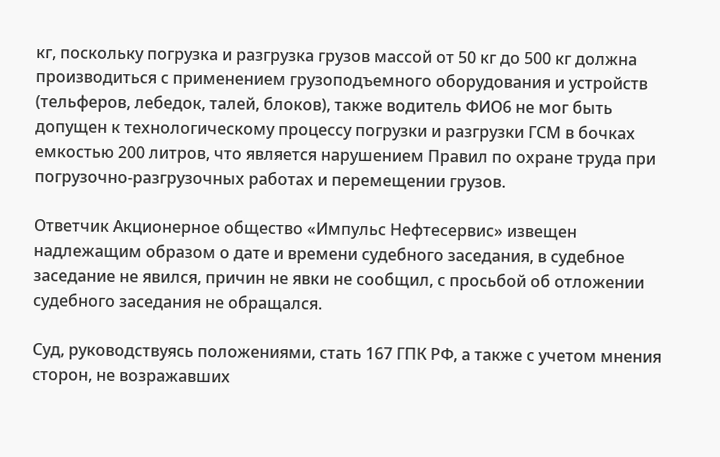кг, поскольку погрузка и разгрузка грузов массой от 50 кг до 500 кг должна производиться с применением грузоподъемного оборудования и устройств (тельферов, лебедок, талей, блоков), также водитель ФИО6 не мог быть допущен к технологическому процессу погрузки и разгрузки ГСМ в бочках емкостью 200 литров, что является нарушением Правил по охране труда при погрузочно-разгрузочных работах и перемещении грузов.

Ответчик Акционерное общество «Импульс Нефтесервис» извещен надлежащим образом о дате и времени судебного заседания, в судебное заседание не явился, причин не явки не сообщил, с просьбой об отложении судебного заседания не обращался.

Суд, руководствуясь положениями, стать 167 ГПК РФ, а также с учетом мнения сторон, не возражавших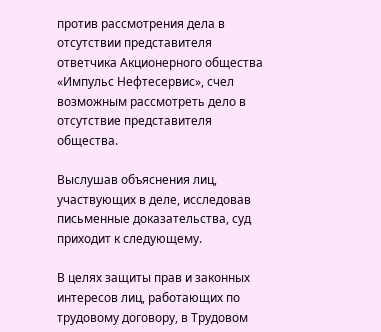против рассмотрения дела в отсутствии представителя ответчика Акционерного общества «Импульс Нефтесервис», счел возможным рассмотреть дело в отсутствие представителя общества.

Выслушав объяснения лиц, участвующих в деле, исследовав письменные доказательства, суд приходит к следующему.

В целях защиты прав и законных интересов лиц, работающих по трудовому договору, в Трудовом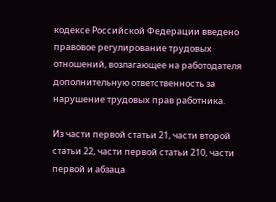кодексе Российской Федерации введено правовое регулирование трудовых отношений, возлагающее на работодателя дополнительную ответственность за нарушение трудовых прав работника.

Из части первой статьи 21, части второй статьи 22, части первой статьи 210, части первой и абзаца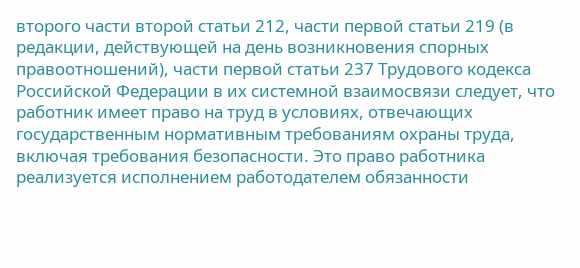второго части второй статьи 212, части первой статьи 219 (в редакции, действующей на день возникновения спорных правоотношений), части первой статьи 237 Трудового кодекса Российской Федерации в их системной взаимосвязи следует, что работник имеет право на труд в условиях, отвечающих государственным нормативным требованиям охраны труда, включая требования безопасности. Это право работника реализуется исполнением работодателем обязанности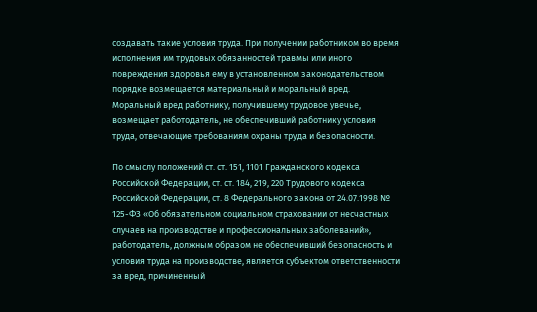создавать такие условия труда. При получении работником во время исполнения им трудовых обязанностей травмы или иного повреждения здоровья ему в установленном законодательством порядке возмещается материальный и моральный вред. Моральный вред работнику, получившему трудовое увечье, возмещает работодатель, не обеспечивший работнику условия труда, отвечающие требованиям охраны труда и безопасности.

По смыслу положений ст. ст. 151, 1101 Гражданского кодекса Российской Федерации, ст. ст. 184, 219, 220 Трудового кодекса Российской Федерации, ст. 8 Федерального закона от 24.07.1998 № 125-ФЗ «Об обязательном социальном страховании от несчастных случаев на производстве и профессиональных заболеваний», работодатель, должным образом не обеспечивший безопасность и условия труда на производстве, является субъектом ответственности за вред, причиненный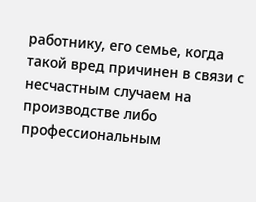работнику, его семье, когда такой вред причинен в связи с несчастным случаем на производстве либо профессиональным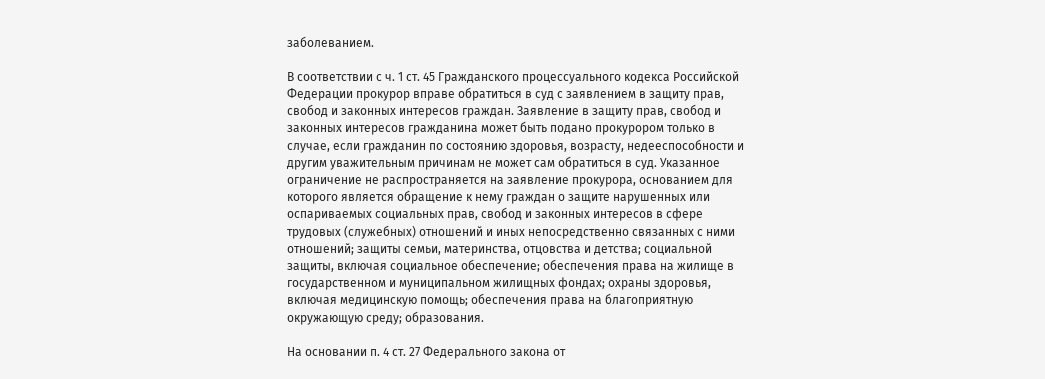заболеванием.

В соответствии с ч. 1 ст. 45 Гражданского процессуального кодекса Российской Федерации прокурор вправе обратиться в суд с заявлением в защиту прав, свобод и законных интересов граждан. Заявление в защиту прав, свобод и законных интересов гражданина может быть подано прокурором только в случае, если гражданин по состоянию здоровья, возрасту, недееспособности и другим уважительным причинам не может сам обратиться в суд. Указанное ограничение не распространяется на заявление прокурора, основанием для которого является обращение к нему граждан о защите нарушенных или оспариваемых социальных прав, свобод и законных интересов в сфере трудовых (служебных) отношений и иных непосредственно связанных с ними отношений; защиты семьи, материнства, отцовства и детства; социальной защиты, включая социальное обеспечение; обеспечения права на жилище в государственном и муниципальном жилищных фондах; охраны здоровья, включая медицинскую помощь; обеспечения права на благоприятную окружающую среду; образования.

На основании п. 4 ст. 27 Федерального закона от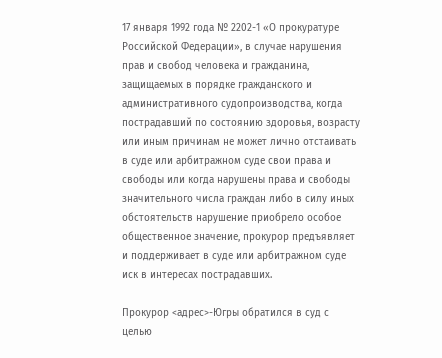17 января 1992 года № 2202-1 «О прокуратуре Российской Федерации», в случае нарушения прав и свобод человека и гражданина, защищаемых в порядке гражданского и административного судопроизводства, когда пострадавший по состоянию здоровья, возрасту или иным причинам не может лично отстаивать в суде или арбитражном суде свои права и свободы или когда нарушены права и свободы значительного числа граждан либо в силу иных обстоятельств нарушение приобрело особое общественное значение, прокурор предъявляет и поддерживает в суде или арбитражном суде иск в интересах пострадавших.

Прокурор <адрес>-Югры обратился в суд с целью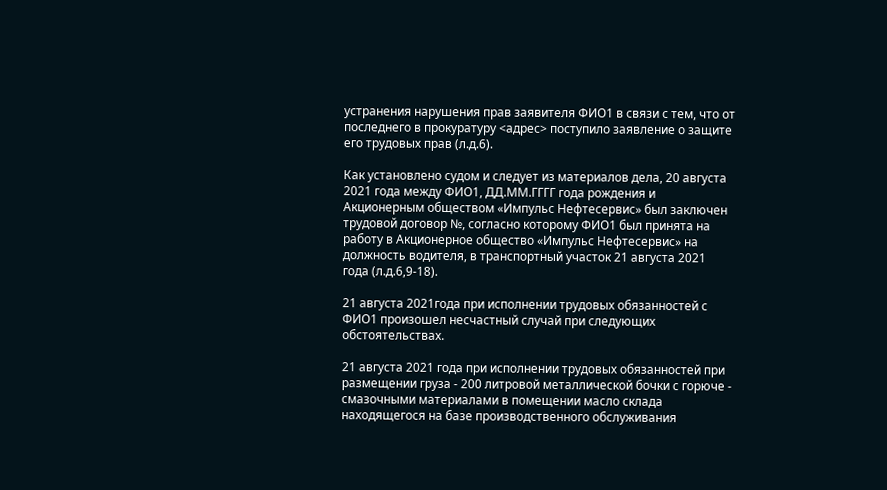устранения нарушения прав заявителя ФИО1 в связи с тем, что от последнего в прокуратуру <адрес> поступило заявление о защите его трудовых прав (л.д.6).

Как установлено судом и следует из материалов дела, 20 августа 2021 года между ФИО1, ДД.ММ.ГГГГ года рождения и Акционерным обществом «Импульс Нефтесервис» был заключен трудовой договор №, согласно которому ФИО1 был принята на работу в Акционерное общество «Импульс Нефтесервис» на должность водителя, в транспортный участок 21 августа 2021 года (л.д.6,9-18).

21 августа 2021года при исполнении трудовых обязанностей с ФИО1 произошел несчастный случай при следующих обстоятельствах.

21 августа 2021 года при исполнении трудовых обязанностей при размещении груза - 200 литровой металлической бочки с горюче - смазочными материалами в помещении масло склада находящегося на базе производственного обслуживания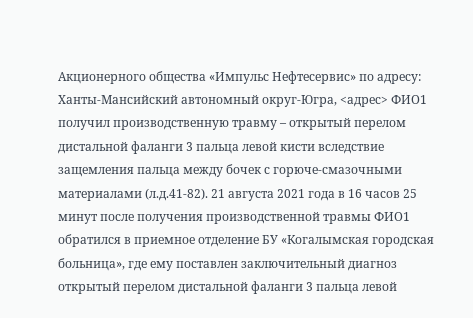Акционерного общества «Импульс Нефтесервис» по адресу: Ханты-Мансийский автономный округ-Югра, <адрес> ФИО1 получил производственную травму – открытый перелом дистальной фаланги 3 пальца левой кисти вследствие защемления пальца между бочек с горюче-смазочными материалами (л.д.41-82). 21 августа 2021 года в 16 часов 25 минут после получения производственной травмы ФИО1 обратился в приемное отделение БУ «Когалымская городская больница», где ему поставлен заключительный диагноз открытый перелом дистальной фаланги 3 пальца левой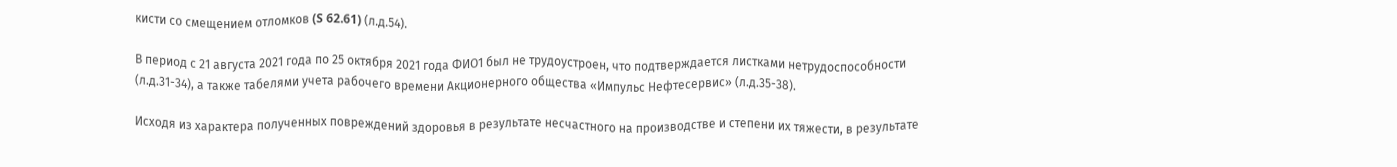кисти со смещением отломков (S 62.61) (л.д.54).

В период с 21 августа 2021 года по 25 октября 2021 года ФИО1 был не трудоустроен, что подтверждается листками нетрудоспособности (л.д.31-34), а также табелями учета рабочего времени Акционерного общества «Импульс Нефтесервис» (л.д.35-38).

Исходя из характера полученных повреждений здоровья в результате несчастного на производстве и степени их тяжести, в результате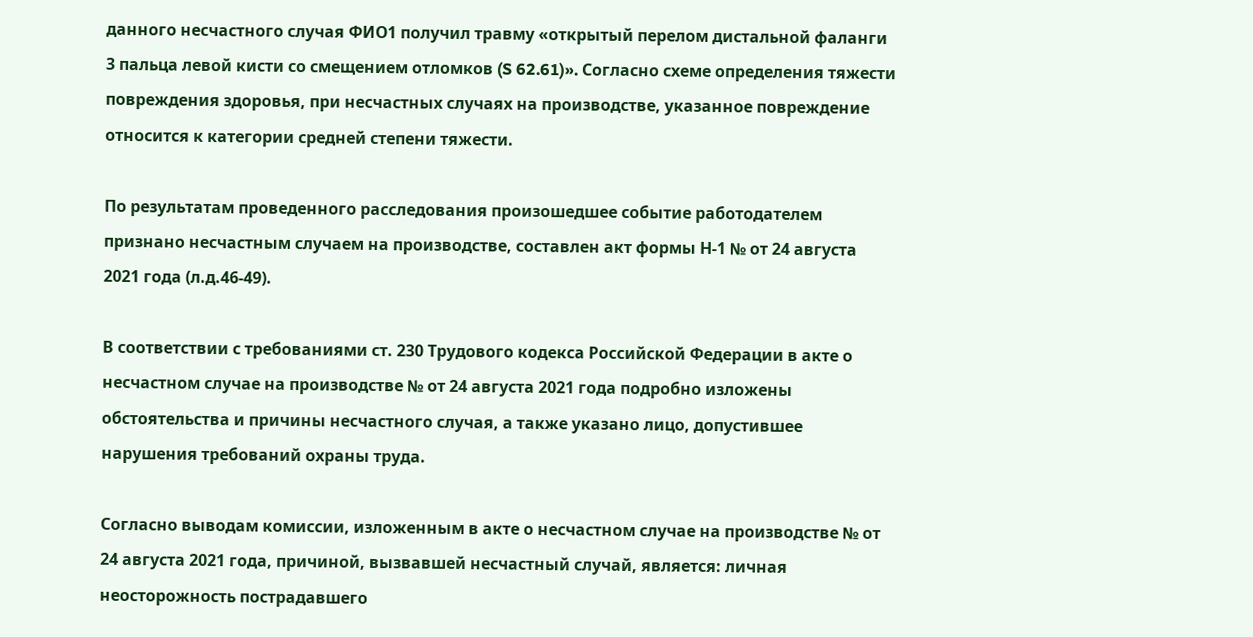данного несчастного случая ФИО1 получил травму «открытый перелом дистальной фаланги 3 пальца левой кисти со смещением отломков (S 62.61)». Согласно схеме определения тяжести повреждения здоровья, при несчастных случаях на производстве, указанное повреждение относится к категории средней степени тяжести.

По результатам проведенного расследования произошедшее событие работодателем признано несчастным случаем на производстве, составлен акт формы Н-1 № от 24 августа 2021 года (л.д.46-49).

В соответствии с требованиями ст. 230 Трудового кодекса Российской Федерации в акте о несчастном случае на производстве № от 24 августа 2021 года подробно изложены обстоятельства и причины несчастного случая, а также указано лицо, допустившее нарушения требований охраны труда.

Согласно выводам комиссии, изложенным в акте о несчастном случае на производстве № от 24 августа 2021 года, причиной, вызвавшей несчастный случай, является: личная неосторожность пострадавшего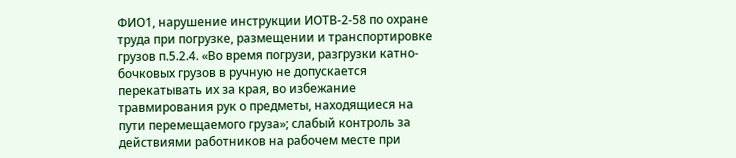ФИО1, нарушение инструкции ИОТВ-2-58 по охране труда при погрузке, размещении и транспортировке грузов п.5.2.4. «Во время погрузи, разгрузки катно-бочковых грузов в ручную не допускается перекатывать их за края, во избежание травмирования рук о предметы, находящиеся на пути перемещаемого груза»; слабый контроль за действиями работников на рабочем месте при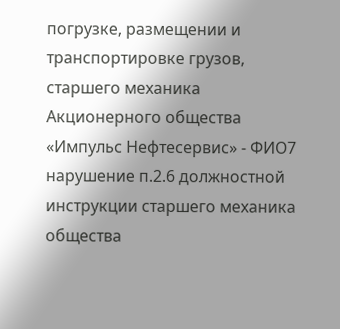погрузке, размещении и транспортировке грузов, старшего механика Акционерного общества «Импульс Нефтесервис» - ФИО7 нарушение п.2.6 должностной инструкции старшего механика общества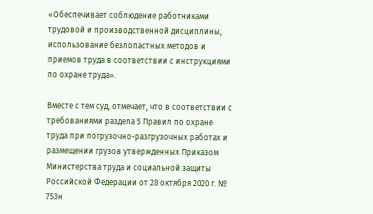«Обеспечивает соблюдение работниками трудовой и производственной дисциплины, использование безлопастных методов и приемов труда в соответствии с инструкциями по охране труда».

Вместе с тем суд, отмечает, что в соответствии с требованиями раздела 5 Правил по охране труда при погрузочно-разгрузочных работах и размещении грузов утвержденных Приказом Министерства труда и социальной защиты Российской Федерации от 28 октября 2020 г. № 753н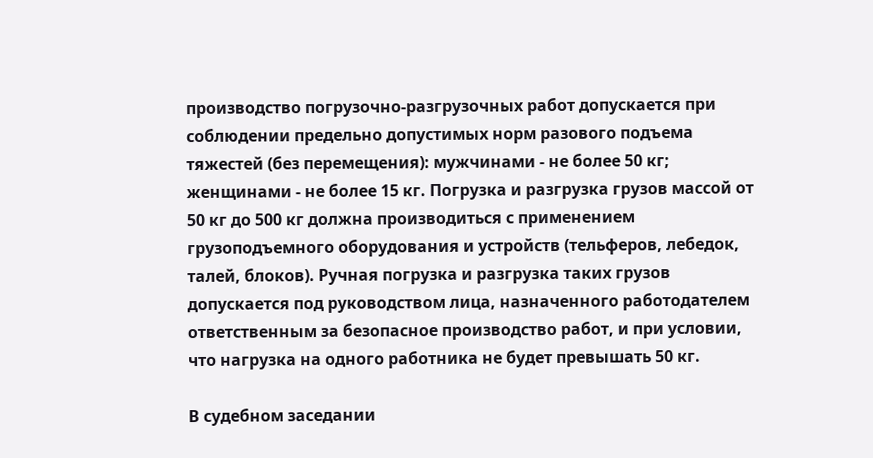производство погрузочно-разгрузочных работ допускается при соблюдении предельно допустимых норм разового подъема тяжестей (без перемещения): мужчинами - не более 50 кг; женщинами - не более 15 кг. Погрузка и разгрузка грузов массой от 50 кг до 500 кг должна производиться с применением грузоподъемного оборудования и устройств (тельферов, лебедок, талей, блоков). Ручная погрузка и разгрузка таких грузов допускается под руководством лица, назначенного работодателем ответственным за безопасное производство работ, и при условии, что нагрузка на одного работника не будет превышать 50 кг.

В судебном заседании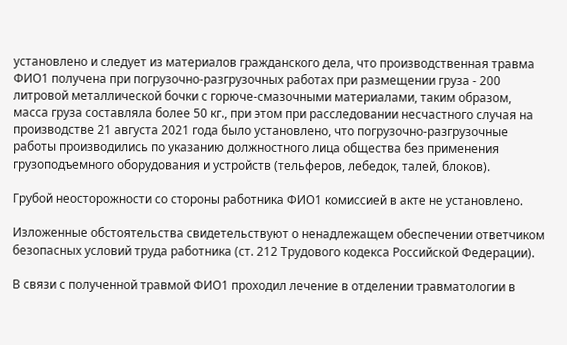установлено и следует из материалов гражданского дела, что производственная травма ФИО1 получена при погрузочно-разгрузочных работах при размещении груза - 200 литровой металлической бочки с горюче-смазочными материалами, таким образом, масса груза составляла более 50 кг., при этом при расследовании несчастного случая на производстве 21 августа 2021 года было установлено, что погрузочно-разгрузочные работы производились по указанию должностного лица общества без применения грузоподъемного оборудования и устройств (тельферов, лебедок, талей, блоков).

Грубой неосторожности со стороны работника ФИО1 комиссией в акте не установлено.

Изложенные обстоятельства свидетельствуют о ненадлежащем обеспечении ответчиком безопасных условий труда работника (ст. 212 Трудового кодекса Российской Федерации).

В связи с полученной травмой ФИО1 проходил лечение в отделении травматологии в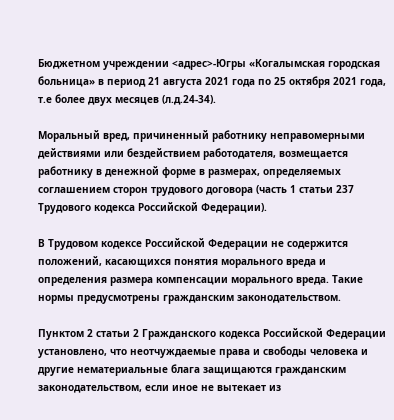Бюджетном учреждении <адрес>-Югры «Когалымская городская больница» в период 21 августа 2021 года по 25 октября 2021 года, т.е более двух месяцев (л.д.24-34).

Моральный вред, причиненный работнику неправомерными действиями или бездействием работодателя, возмещается работнику в денежной форме в размерах, определяемых соглашением сторон трудового договора (часть 1 статьи 237 Трудового кодекса Российской Федерации).

В Трудовом кодексе Российской Федерации не содержится положений, касающихся понятия морального вреда и определения размера компенсации морального вреда. Такие нормы предусмотрены гражданским законодательством.

Пунктом 2 статьи 2 Гражданского кодекса Российской Федерации установлено, что неотчуждаемые права и свободы человека и другие нематериальные блага защищаются гражданским законодательством, если иное не вытекает из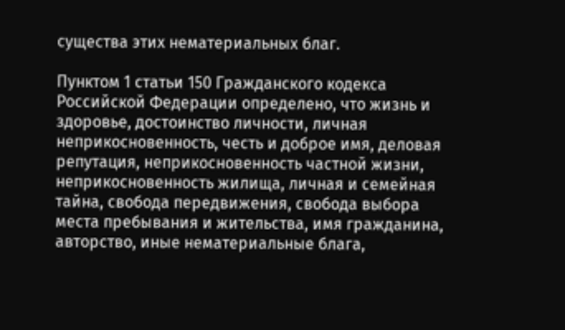существа этих нематериальных благ.

Пунктом 1 статьи 150 Гражданского кодекса Российской Федерации определено, что жизнь и здоровье, достоинство личности, личная неприкосновенность, честь и доброе имя, деловая репутация, неприкосновенность частной жизни, неприкосновенность жилища, личная и семейная тайна, свобода передвижения, свобода выбора места пребывания и жительства, имя гражданина, авторство, иные нематериальные блага,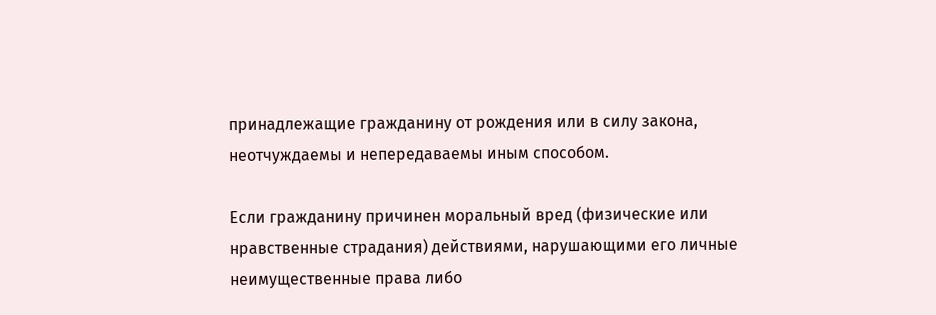принадлежащие гражданину от рождения или в силу закона, неотчуждаемы и непередаваемы иным способом.

Если гражданину причинен моральный вред (физические или нравственные страдания) действиями, нарушающими его личные неимущественные права либо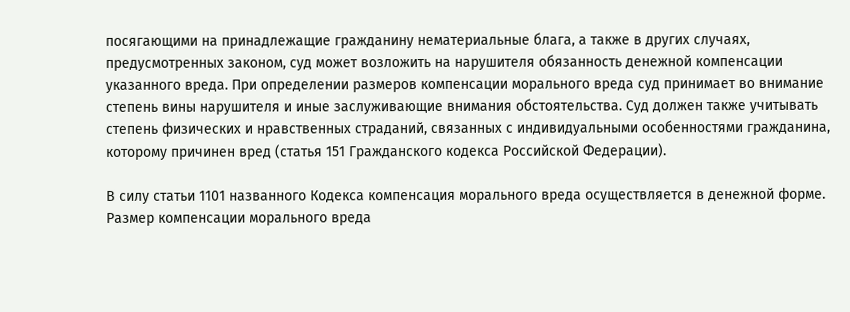посягающими на принадлежащие гражданину нематериальные блага, а также в других случаях, предусмотренных законом, суд может возложить на нарушителя обязанность денежной компенсации указанного вреда. При определении размеров компенсации морального вреда суд принимает во внимание степень вины нарушителя и иные заслуживающие внимания обстоятельства. Суд должен также учитывать степень физических и нравственных страданий, связанных с индивидуальными особенностями гражданина, которому причинен вред (статья 151 Гражданского кодекса Российской Федерации).

В силу статьи 1101 названного Кодекса компенсация морального вреда осуществляется в денежной форме. Размер компенсации морального вреда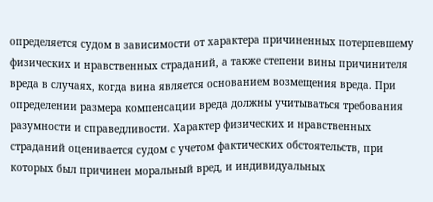определяется судом в зависимости от характера причиненных потерпевшему физических и нравственных страданий, а также степени вины причинителя вреда в случаях, когда вина является основанием возмещения вреда. При определении размера компенсации вреда должны учитываться требования разумности и справедливости. Характер физических и нравственных страданий оценивается судом с учетом фактических обстоятельств, при которых был причинен моральный вред, и индивидуальных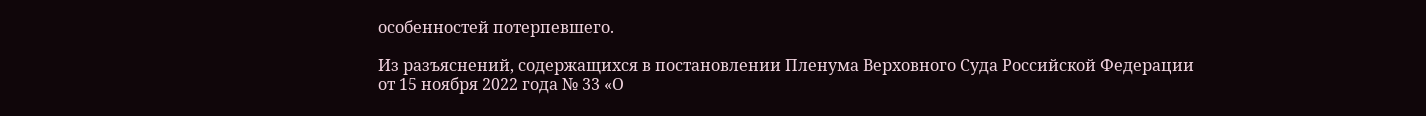особенностей потерпевшего.

Из разъяснений, содержащихся в постановлении Пленума Верховного Суда Российской Федерации от 15 ноября 2022 года № 33 «О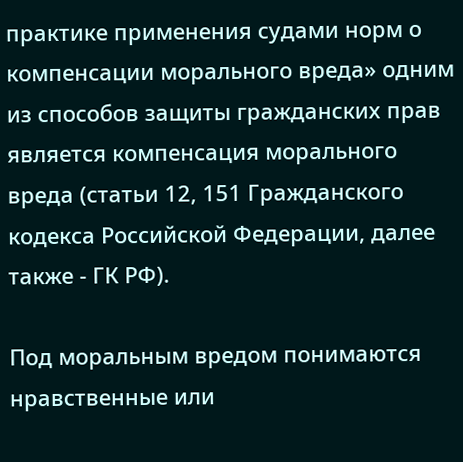практике применения судами норм о компенсации морального вреда» одним из способов защиты гражданских прав является компенсация морального вреда (статьи 12, 151 Гражданского кодекса Российской Федерации, далее также - ГК РФ).

Под моральным вредом понимаются нравственные или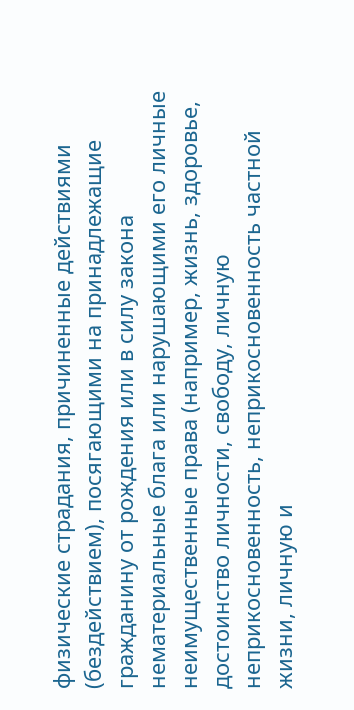физические страдания, причиненные действиями (бездействием), посягающими на принадлежащие гражданину от рождения или в силу закона нематериальные блага или нарушающими его личные неимущественные права (например, жизнь, здоровье, достоинство личности, свободу, личную неприкосновенность, неприкосновенность частной жизни, личную и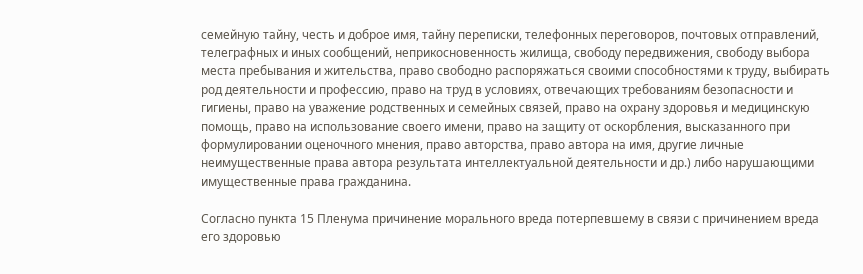семейную тайну, честь и доброе имя, тайну переписки, телефонных переговоров, почтовых отправлений, телеграфных и иных сообщений, неприкосновенность жилища, свободу передвижения, свободу выбора места пребывания и жительства, право свободно распоряжаться своими способностями к труду, выбирать род деятельности и профессию, право на труд в условиях, отвечающих требованиям безопасности и гигиены, право на уважение родственных и семейных связей, право на охрану здоровья и медицинскую помощь, право на использование своего имени, право на защиту от оскорбления, высказанного при формулировании оценочного мнения, право авторства, право автора на имя, другие личные неимущественные права автора результата интеллектуальной деятельности и др.) либо нарушающими имущественные права гражданина.

Согласно пункта 15 Пленума причинение морального вреда потерпевшему в связи с причинением вреда его здоровью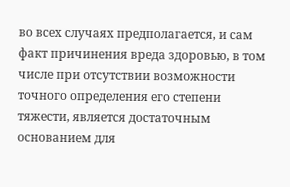во всех случаях предполагается, и сам факт причинения вреда здоровью, в том числе при отсутствии возможности точного определения его степени тяжести, является достаточным основанием для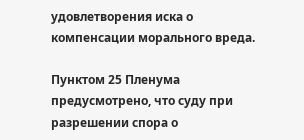удовлетворения иска о компенсации морального вреда.

Пунктом 25 Пленума предусмотрено, что суду при разрешении спора о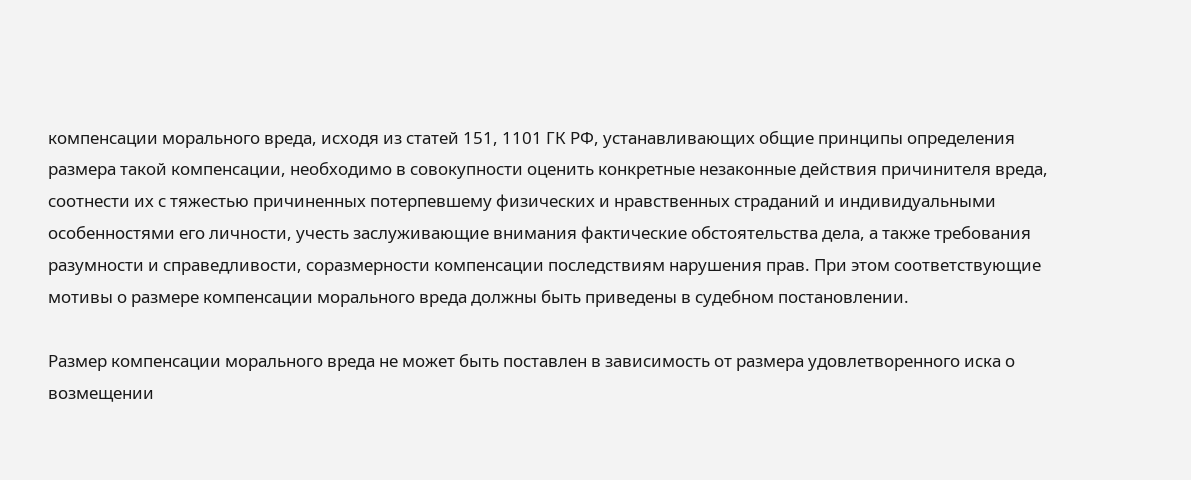компенсации морального вреда, исходя из статей 151, 1101 ГК РФ, устанавливающих общие принципы определения размера такой компенсации, необходимо в совокупности оценить конкретные незаконные действия причинителя вреда, соотнести их с тяжестью причиненных потерпевшему физических и нравственных страданий и индивидуальными особенностями его личности, учесть заслуживающие внимания фактические обстоятельства дела, а также требования разумности и справедливости, соразмерности компенсации последствиям нарушения прав. При этом соответствующие мотивы о размере компенсации морального вреда должны быть приведены в судебном постановлении.

Размер компенсации морального вреда не может быть поставлен в зависимость от размера удовлетворенного иска о возмещении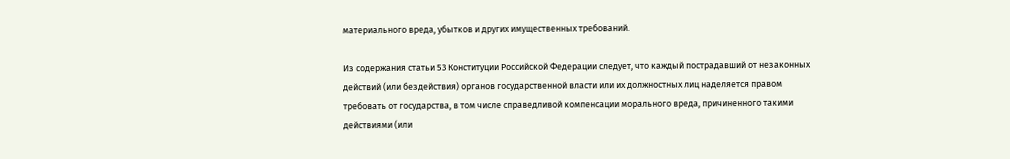материального вреда, убытков и других имущественных требований.

Из содержания статьи 53 Конституции Российской Федерации следует, что каждый пострадавший от незаконных действий (или бездействия) органов государственной власти или их должностных лиц наделяется правом требовать от государства, в том числе справедливой компенсации морального вреда, причиненного такими действиями (или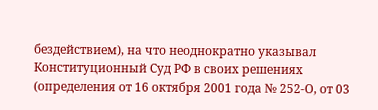бездействием), на что неоднократно указывал Конституционный Суд РФ в своих решениях (определения от 16 октября 2001 года № 252-О, от 03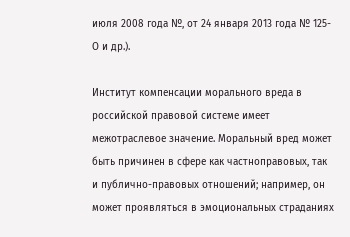июля 2008 года №, от 24 января 2013 года № 125-О и др.).

Институт компенсации морального вреда в российской правовой системе имеет межотраслевое значение. Моральный вред может быть причинен в сфере как частноправовых, так и публично-правовых отношений; например, он может проявляться в эмоциональных страданиях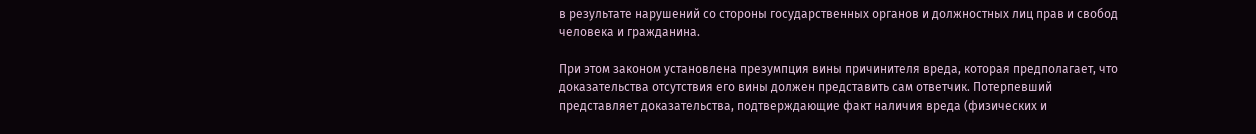в результате нарушений со стороны государственных органов и должностных лиц прав и свобод человека и гражданина.

При этом законом установлена презумпция вины причинителя вреда, которая предполагает, что доказательства отсутствия его вины должен представить сам ответчик. Потерпевший представляет доказательства, подтверждающие факт наличия вреда (физических и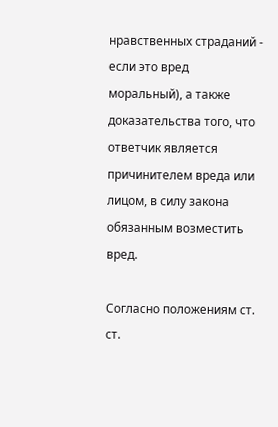нравственных страданий - если это вред моральный), а также доказательства того, что ответчик является причинителем вреда или лицом, в силу закона обязанным возместить вред.

Согласно положениям ст. ст.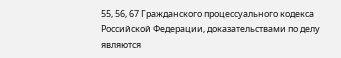55, 56, 67 Гражданского процессуального кодекса Российской Федерации, доказательствами по делу являются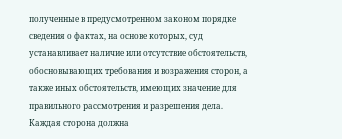полученные в предусмотренном законом порядке сведения о фактах, на основе которых, суд устанавливает наличие или отсутствие обстоятельств, обосновывающих требования и возражения сторон, а также иных обстоятельств, имеющих значение для правильного рассмотрения и разрешения дела. Каждая сторона должна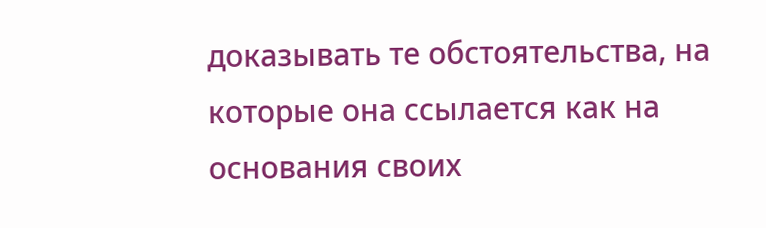доказывать те обстоятельства, на которые она ссылается как на основания своих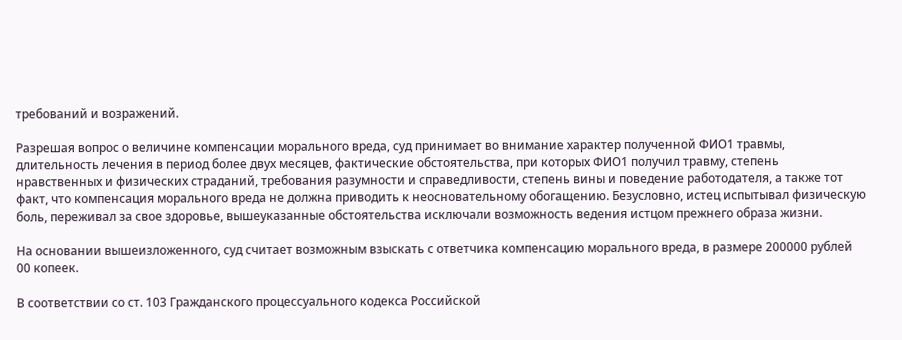требований и возражений.

Разрешая вопрос о величине компенсации морального вреда, суд принимает во внимание характер полученной ФИО1 травмы, длительность лечения в период более двух месяцев, фактические обстоятельства, при которых ФИО1 получил травму, степень нравственных и физических страданий, требования разумности и справедливости, степень вины и поведение работодателя, а также тот факт, что компенсация морального вреда не должна приводить к неосновательному обогащению. Безусловно, истец испытывал физическую боль, переживал за свое здоровье, вышеуказанные обстоятельства исключали возможность ведения истцом прежнего образа жизни.

На основании вышеизложенного, суд считает возможным взыскать с ответчика компенсацию морального вреда, в размере 200000 рублей 00 копеек.

В соответствии со ст. 103 Гражданского процессуального кодекса Российской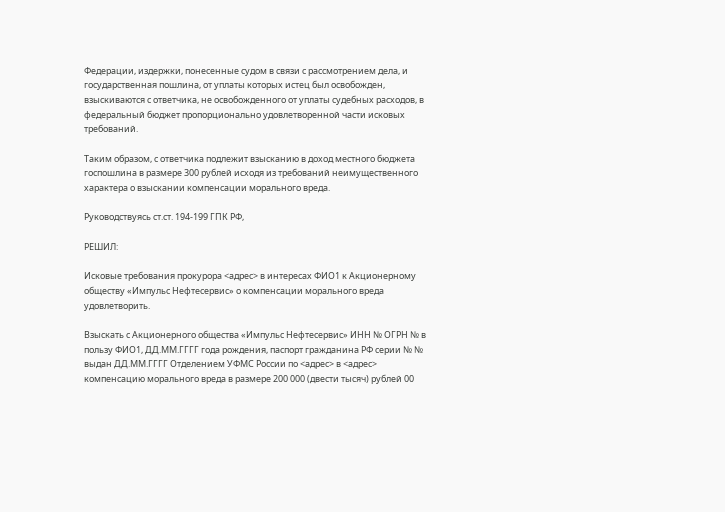Федерации, издержки, понесенные судом в связи с рассмотрением дела, и государственная пошлина, от уплаты которых истец был освобожден, взыскиваются с ответчика, не освобожденного от уплаты судебных расходов, в федеральный бюджет пропорционально удовлетворенной части исковых требований.

Таким образом, с ответчика подлежит взысканию в доход местного бюджета госпошлина в размере 300 рублей исходя из требований неимущественного характера о взыскании компенсации морального вреда.

Руководствуясь ст.ст. 194-199 ГПК РФ,

РЕШИЛ:

Исковые требования прокурора <адрес> в интересах ФИО1 к Акционерному обществу «Импульс Нефтесервис» о компенсации морального вреда удовлетворить.

Взыскать с Акционерного общества «Импульс Нефтесервис» ИНН № ОГРН № в пользу ФИО1, ДД.ММ.ГГГГ года рождения, паспорт гражданина РФ серии № № выдан ДД.ММ.ГГГГ Отделением УФМС России по <адрес> в <адрес> компенсацию морального вреда в размере 200 000 (двести тысяч) рублей 00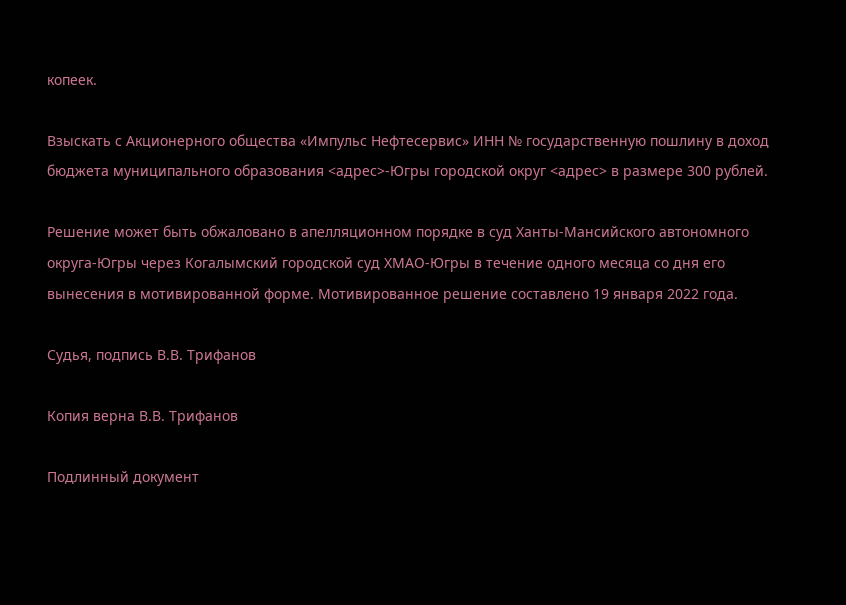копеек.

Взыскать с Акционерного общества «Импульс Нефтесервис» ИНН № государственную пошлину в доход бюджета муниципального образования <адрес>-Югры городской округ <адрес> в размере 300 рублей.

Решение может быть обжаловано в апелляционном порядке в суд Ханты-Мансийского автономного округа-Югры через Когалымский городской суд ХМАО-Югры в течение одного месяца со дня его вынесения в мотивированной форме. Мотивированное решение составлено 19 января 2022 года.

Судья, подпись В.В. Трифанов

Копия верна В.В. Трифанов

Подлинный документ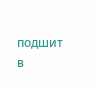подшит в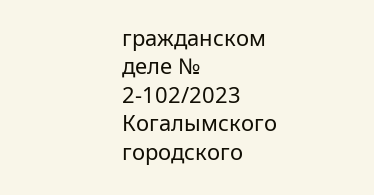гражданском деле № 2-102/2023 Когалымского городского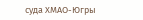суда ХМАО-Югры